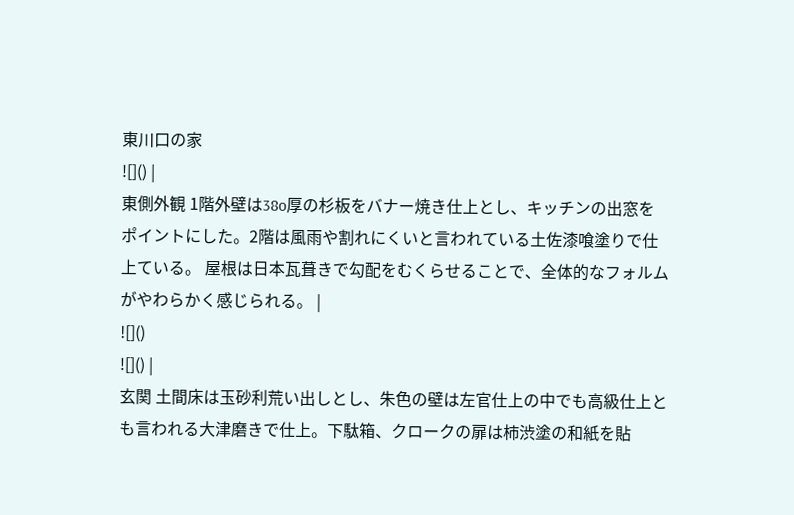東川口の家
![]() |
東側外観 1階外壁は38o厚の杉板をバナー焼き仕上とし、キッチンの出窓をポイントにした。2階は風雨や割れにくいと言われている土佐漆喰塗りで仕上ている。 屋根は日本瓦葺きで勾配をむくらせることで、全体的なフォルムがやわらかく感じられる。 |
![]()
![]() |
玄関 土間床は玉砂利荒い出しとし、朱色の壁は左官仕上の中でも高級仕上とも言われる大津磨きで仕上。下駄箱、クロークの扉は柿渋塗の和紙を貼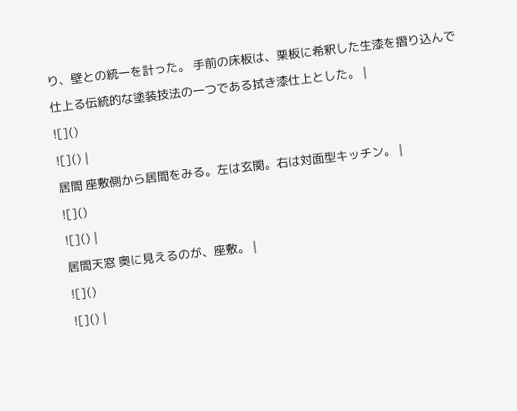り、壁との統一を計った。 手前の床板は、栗板に希釈した生漆を摺り込んで仕上る伝統的な塗装技法の一つである拭き漆仕上とした。 |
![]()
![]() |
居間 座敷側から居間をみる。左は玄関。右は対面型キッチン。 |
![]()
![]() |
居間天窓 奥に見えるのが、座敷。 |
![]()
![]() |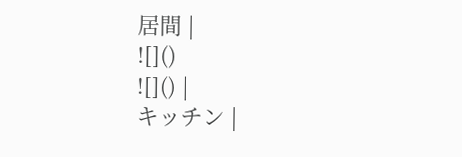居間 |
![]()
![]() |
キッチン |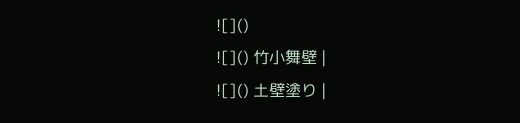![]()
![]() 竹小舞壁 |
![]() 土壁塗り |